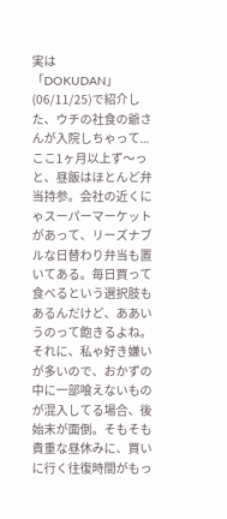実は
「DOKUDAN」(06/11/25)で紹介した、ウチの社食の爺さんが入院しちゃって...ここ1ヶ月以上ず〜っと、昼飯はほとんど弁当持参。会社の近くにゃスーパーマーケットがあって、リーズナブルな日替わり弁当も置いてある。毎日買って食べるという選択肢もあるんだけど、ああいうのって飽きるよね。それに、私ゃ好き嫌いが多いので、おかずの中に一部喰えないものが混入してる場合、後始末が面倒。そもそも貴重な昼休みに、買いに行く往復時間がもっ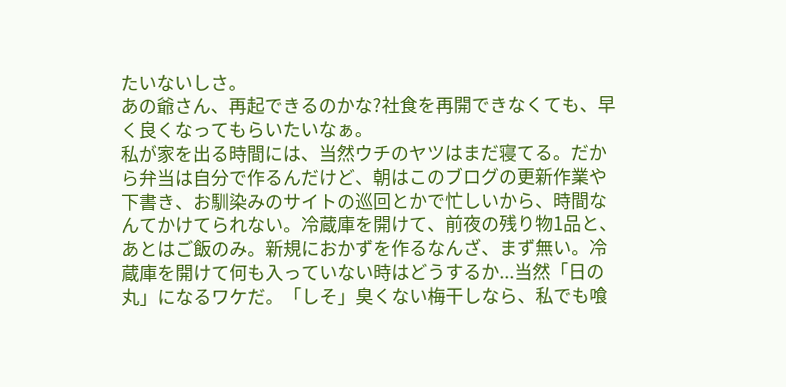たいないしさ。
あの爺さん、再起できるのかな?社食を再開できなくても、早く良くなってもらいたいなぁ。
私が家を出る時間には、当然ウチのヤツはまだ寝てる。だから弁当は自分で作るんだけど、朝はこのブログの更新作業や下書き、お馴染みのサイトの巡回とかで忙しいから、時間なんてかけてられない。冷蔵庫を開けて、前夜の残り物1品と、あとはご飯のみ。新規におかずを作るなんざ、まず無い。冷蔵庫を開けて何も入っていない時はどうするか...当然「日の丸」になるワケだ。「しそ」臭くない梅干しなら、私でも喰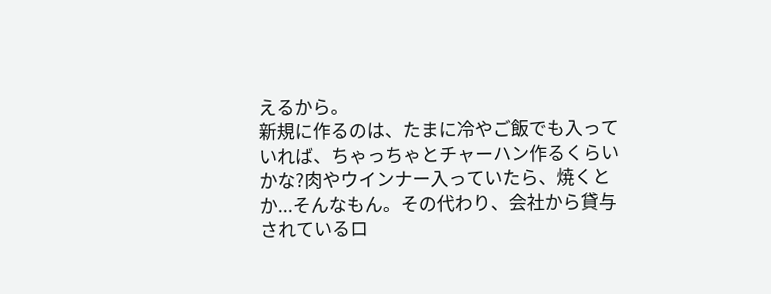えるから。
新規に作るのは、たまに冷やご飯でも入っていれば、ちゃっちゃとチャーハン作るくらいかな?肉やウインナー入っていたら、焼くとか...そんなもん。その代わり、会社から貸与されているロ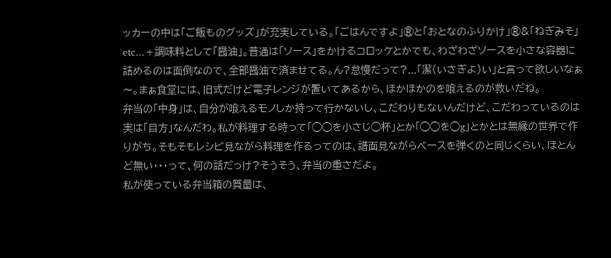ッカーの中は「ご飯ものグッズ」が充実している。「ごはんですよ」®と「おとなのふりかけ」®&「ねぎみそ」etc...+調味料として「醤油」。普通は「ソース」をかけるコロッケとかでも、わざわざソースを小さな容器に詰めるのは面倒なので、全部醤油で済ませてる。ん?怠慢だって?...「潔(いさぎよ)い」と言って欲しいなぁ〜。まぁ食堂には、旧式だけど電子レンジが置いてあるから、ほかほかのを喰えるのが救いだね。
弁当の「中身」は、自分が喰えるモノしか持って行かないし、こだわりもないんだけど、こだわっているのは実は「目方」なんだわ。私が料理する時って「◯◯を小さじ◯杯」とか「◯◯を◯g」とかとは無縁の世界で作りがち。そもそもレシピ見ながら料理を作るってのは、譜面見ながらベースを弾くのと同じくらい、ほとんど無い・・・って、何の話だっけ?そうそう、弁当の重さだよ。
私が使っている弁当箱の質量は、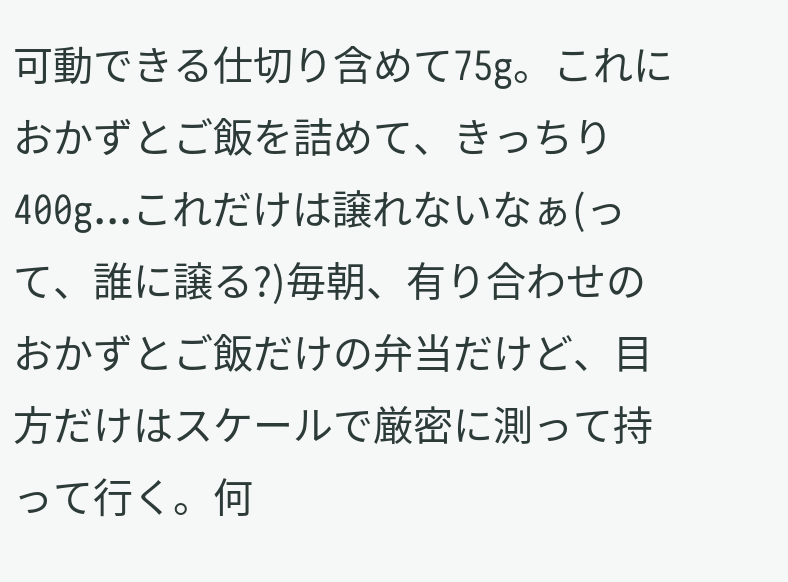可動できる仕切り含めて75g。これにおかずとご飯を詰めて、きっちり400g...これだけは譲れないなぁ(って、誰に譲る?)毎朝、有り合わせのおかずとご飯だけの弁当だけど、目方だけはスケールで厳密に測って持って行く。何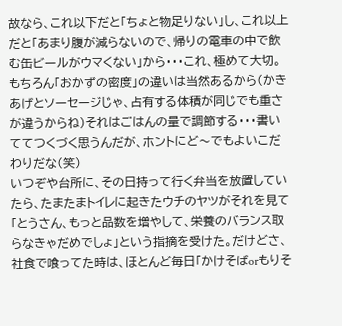故なら、これ以下だと「ちょと物足りない」し、これ以上だと「あまり腹が減らないので、帰りの電車の中で飲む缶ビールがウマくない」から・・・これ、極めて大切。
もちろん「おかずの密度」の違いは当然あるから(かきあげとソーセージじゃ、占有する体積が同じでも重さが違うからね)それはごはんの量で調節する・・・書いててつくづく思うんだが、ホントにど〜でもよいこだわりだな(笑)
いつぞや台所に、その日持って行く弁当を放置していたら、たまたまトイレに起きたウチのヤツがそれを見て「とうさん、もっと品数を増やして、栄養のバランス取らなきゃだめでしょ」という指摘を受けた。だけどさ、社食で喰ってた時は、ほとんど毎日「かけそばorもりそ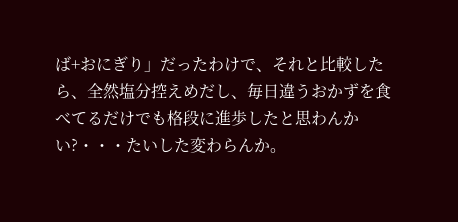ば+おにぎり」だったわけで、それと比較したら、全然塩分控えめだし、毎日違うおかずを食べてるだけでも格段に進歩したと思わんかい?・・・たいした変わらんか。